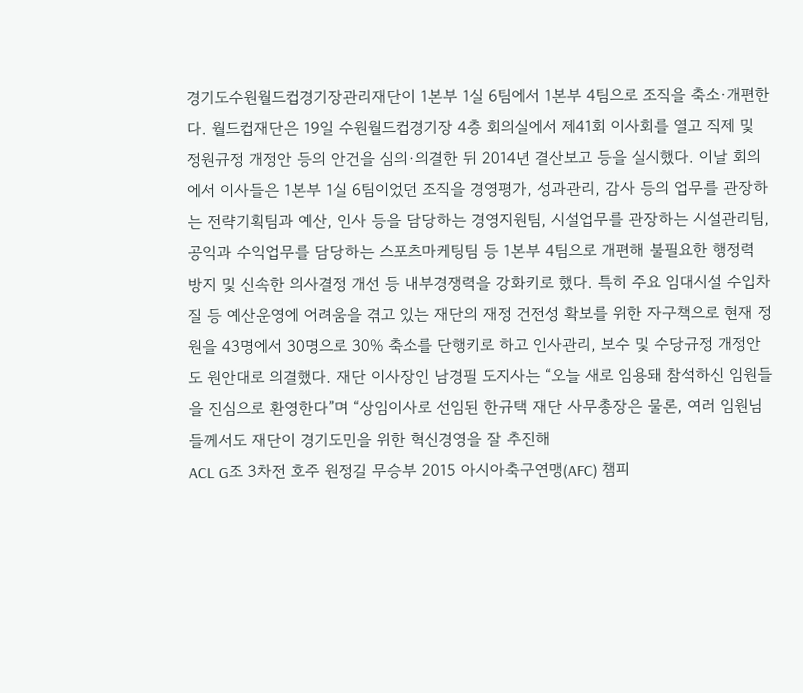경기도수원월드컵경기장관리재단이 1본부 1실 6팀에서 1본부 4팀으로 조직을 축소·개편한다. 월드컵재단은 19일 수원월드컵경기장 4층 회의실에서 제41회 이사회를 열고 직제 및 정원규정 개정안 등의 안건을 심의·의결한 뒤 2014년 결산보고 등을 실시했다. 이날 회의에서 이사들은 1본부 1실 6팀이었던 조직을 경영평가, 성과관리, 감사 등의 업무를 관장하는 전략기획팀과 예산, 인사 등을 담당하는 경영지원팀, 시설업무를 관장하는 시설관리팀, 공익과 수익업무를 담당하는 스포츠마케팅팀 등 1본부 4팀으로 개편해 불필요한 행정력 방지 및 신속한 의사결정 개선 등 내부경쟁력을 강화키로 했다. 특히 주요 임대시설 수입차질 등 예산운영에 어려움을 겪고 있는 재단의 재정 건전성 확보를 위한 자구책으로 현재 정원을 43명에서 30명으로 30% 축소를 단행키로 하고 인사관리, 보수 및 수당규정 개정안도 원안대로 의결했다. 재단 이사장인 남경필 도지사는 “오늘 새로 임용돼 참석하신 임원들을 진심으로 환영한다”며 “상임이사로 선임된 한규택 재단 사무총장은 물론, 여러 임원님들께서도 재단이 경기도민을 위한 혁신경영을 잘 추진해
ACL G조 3차전 호주 원정길 무승부 2015 아시아축구연맹(AFC) 챔피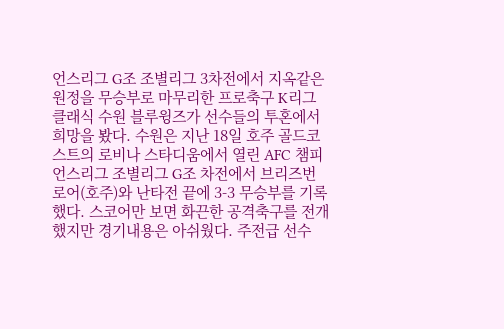언스리그 G조 조별리그 3차전에서 지옥같은 원정을 무승부로 마무리한 프로축구 K리그 클래식 수원 블루윙즈가 선수들의 투혼에서 희망을 봤다. 수원은 지난 18일 호주 골드코스트의 로비나 스타디움에서 열린 AFC 챔피언스리그 조별리그 G조 차전에서 브리즈번 로어(호주)와 난타전 끝에 3-3 무승부를 기록했다. 스코어만 보면 화끈한 공격축구를 전개했지만 경기내용은 아쉬웠다. 주전급 선수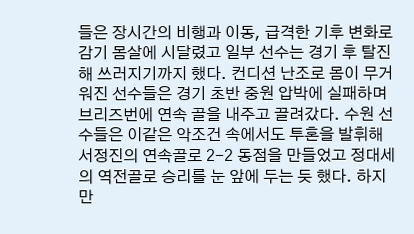들은 장시간의 비행과 이동, 급격한 기후 변화로 감기 몸살에 시달렸고 일부 선수는 경기 후 탈진해 쓰러지기까지 했다. 컨디션 난조로 몸이 무거워진 선수들은 경기 초반 중원 압박에 실패하며 브리즈번에 연속 골을 내주고 끌려갔다. 수원 선수들은 이같은 악조건 속에서도 투혼을 발휘해 서정진의 연속골로 2-2 동점을 만들었고 정대세의 역전골로 승리를 눈 앞에 두는 듯 했다. 하지만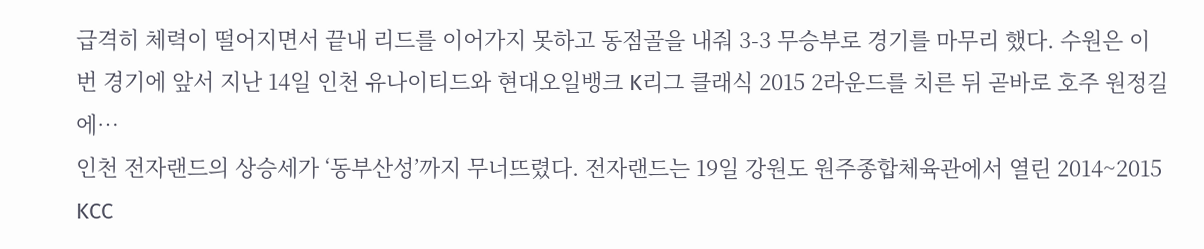급격히 체력이 떨어지면서 끝내 리드를 이어가지 못하고 동점골을 내줘 3-3 무승부로 경기를 마무리 했다. 수원은 이번 경기에 앞서 지난 14일 인천 유나이티드와 현대오일뱅크 K리그 클래식 2015 2라운드를 치른 뒤 곧바로 호주 원정길에…
인천 전자랜드의 상승세가 ‘동부산성’까지 무너뜨렸다. 전자랜드는 19일 강원도 원주종합체육관에서 열린 2014~2015 KCC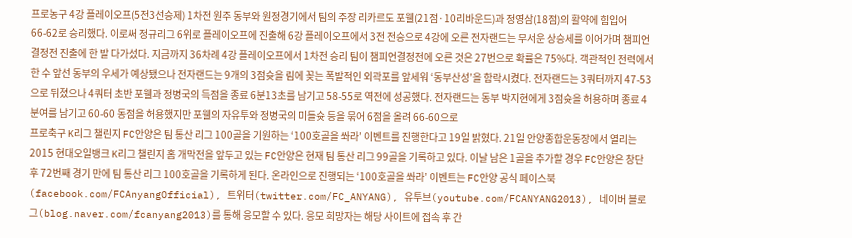프로농구 4강 플레이오프(5전3선승제) 1차전 원주 동부와 원정경기에서 팀의 주장 리카르도 포웰(21점·10리바운드)과 정영삼(18점)의 활약에 힘입어 66-62로 승리했다. 이로써 정규리그 6위로 플레이오프에 진출해 6강 플레이오프에서 3전 전승으로 4강에 오른 전자랜드는 무서운 상승세를 이어가며 챔피언결정전 진출에 한 발 다가섰다. 지금까지 36차례 4강 플레이오프에서 1차전 승리 팀이 챔피언결정전에 오른 것은 27번으로 확률은 75%다. 객관적인 전력에서 한 수 앞선 동부의 우세가 예상됐으나 전자랜드는 9개의 3점슛을 림에 꽂는 폭발적인 외곽포를 앞세워 ‘동부산성’을 함락시켰다. 전자랜드는 3쿼터까지 47-53으로 뒤졌으나 4쿼터 초반 포웰과 정병국의 득점을 종료 6분13초를 남기고 58-55로 역전에 성공했다. 전자랜드는 동부 박지현에게 3점슛을 허용하며 종료 4분여를 남기고 60-60 동점을 허용했지만 포웰의 자유투와 정병국의 미들슛 등을 묶어 6점을 올려 66-60으로
프로축구 K리그 챌린지 FC안양은 팀 통산 리그 100골을 기원하는 ‘100호골을 쏴라’ 이벤트를 진행한다고 19일 밝혔다. 21일 안양종합운동장에서 열리는 2015 현대오일뱅크 K리그 챌린지 홈 개막전을 앞두고 있는 FC안양은 현재 팀 통산 리그 99골을 기록하고 있다. 이날 남은 1골을 추가할 경우 FC안양은 창단 후 72번째 경기 만에 팀 통산 리그 100호골을 기록하게 된다. 온라인으로 진행되는 ‘100호골을 쏴라’ 이벤트는 FC안양 공식 페이스북(facebook.com/FCAnyangOfficial), 트위터(twitter.com/FC_ANYANG), 유투브(youtube.com/FCANYANG2013), 네이버 블로그(blog.naver.com/fcanyang2013)를 통해 응모할 수 있다. 응모 희망자는 해당 사이트에 접속 후 간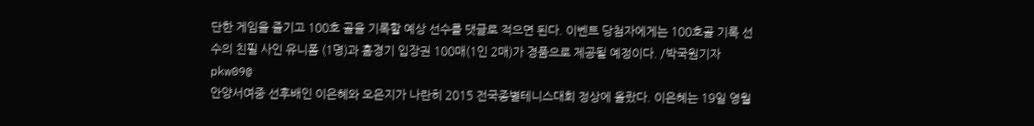단한 게임을 즐기고 100호 골을 기록할 예상 선수를 댓글로 적으면 된다. 이벤트 당첨자에게는 100호골 기록 선수의 친필 사인 유니폼 (1명)과 홈경기 입장권 100매(1인 2매)가 경품으로 제공될 예정이다. /박국원기자 pkw09@
안양서여중 선후배인 이은혜와 오은지가 나란히 2015 전국종별테니스대회 정상에 올랐다. 이은혜는 19일 영월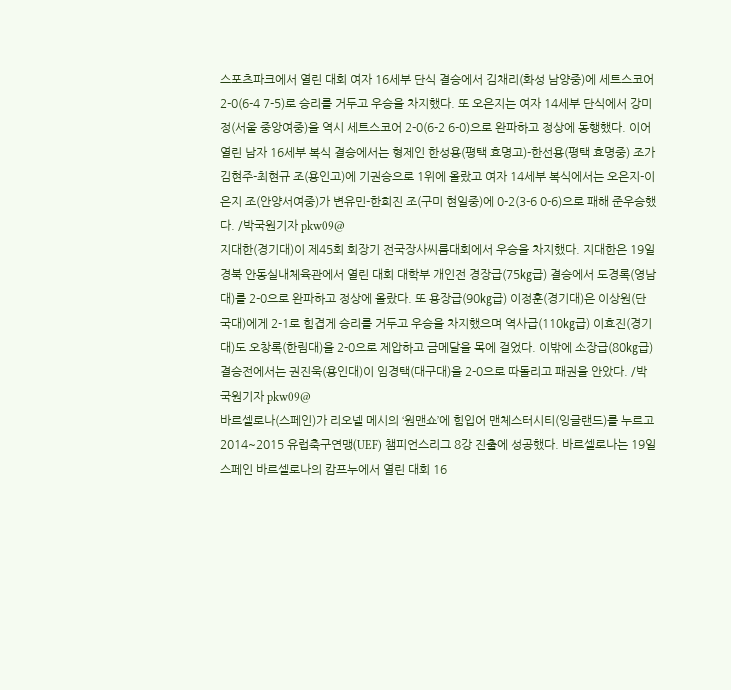스포츠파크에서 열린 대회 여자 16세부 단식 결승에서 김채리(화성 남양중)에 세트스코어 2-0(6-4 7-5)로 승리를 거두고 우승을 차지했다. 또 오은지는 여자 14세부 단식에서 강미정(서울 중앙여중)을 역시 세트스코어 2-0(6-2 6-0)으로 완파하고 정상에 동행했다. 이어 열린 남자 16세부 복식 결승에서는 형제인 한성용(평택 효명고)-한선용(평택 효명중) 조가 김현주-최현규 조(용인고)에 기권승으로 1위에 올랐고 여자 14세부 복식에서는 오은지-이은지 조(안양서여중)가 변유민-한희진 조(구미 현일중)에 0-2(3-6 0-6)으로 패해 준우승했다. /박국원기자 pkw09@
지대한(경기대)이 제45회 회장기 전국장사씨름대회에서 우승을 차지했다. 지대한은 19일 경북 안동실내체육관에서 열린 대회 대학부 개인전 경장급(75㎏급) 결승에서 도경록(영남대)를 2-0으로 완파하고 정상에 올랐다. 또 용장급(90㎏급) 이정훈(경기대)은 이상원(단국대)에게 2-1로 힘겹게 승리를 거두고 우승을 차지했으며 역사급(110㎏급) 이효진(경기대)도 오창록(한림대)을 2-0으로 제압하고 금메달을 목에 걸었다. 이밖에 소장급(80㎏급) 결승전에서는 권진욱(용인대)이 임경택(대구대)을 2-0으로 따돌리고 패권을 안았다. /박국원기자 pkw09@
바르셀로나(스페인)가 리오넬 메시의 ‘원맨쇼’에 힘입어 맨체스터시티(잉글랜드)를 누르고 2014~2015 유럽축구연맹(UEF) 챔피언스리그 8강 진출에 성공했다. 바르셀로나는 19일 스페인 바르셀로나의 캄프누에서 열린 대회 16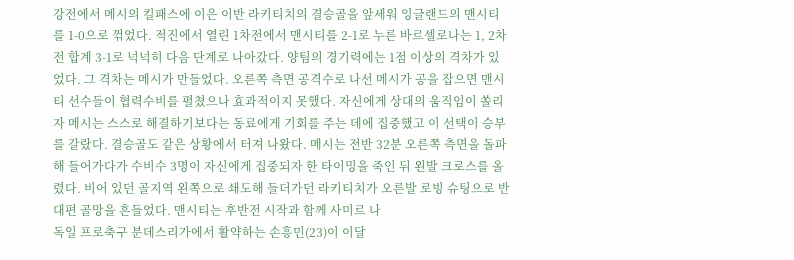강전에서 메시의 킬패스에 이은 이반 라키티치의 결승골을 앞세워 잉글랜드의 맨시티를 1-0으로 꺾었다. 적진에서 열린 1차전에서 맨시티를 2-1로 누른 바르셀로나는 1, 2차전 합계 3-1로 넉넉히 다음 단계로 나아갔다. 양팀의 경기력에는 1점 이상의 격차가 있었다. 그 격차는 메시가 만들었다. 오른쪽 측면 공격수로 나선 메시가 공을 잡으면 맨시티 선수들이 협력수비를 펼쳤으나 효과적이지 못했다. 자신에게 상대의 움직임이 쏠리자 메시는 스스로 해결하기보다는 동료에게 기회를 주는 데에 집중했고 이 선택이 승부를 갈랐다. 결승골도 같은 상황에서 터져 나왔다. 메시는 전반 32분 오른쪽 측면을 돌파해 들어가다가 수비수 3명이 자신에게 집중되자 한 타이밍을 죽인 뒤 왼발 크로스를 올렸다. 비어 있던 골지역 왼쪽으로 쇄도해 들더가던 라키티치가 오른발 로빙 슈팅으로 반대편 골망을 흔들었다. 맨시티는 후반전 시작과 함께 사미르 나
독일 프로축구 분데스리가에서 활약하는 손흥민(23)이 이달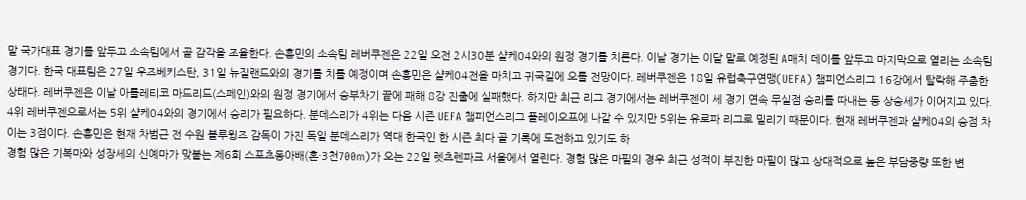말 국가대표 경기를 앞두고 소속팀에서 골 감각을 조율한다. 손흥민의 소속팀 레버쿠젠은 22일 오전 2시30분 샬케04와의 원정 경기를 치른다. 이날 경기는 이달 말로 예정된 A매치 데이를 앞두고 마지막으로 열리는 소속팀 경기다. 한국 대표팀은 27일 우즈베키스탄, 31일 뉴질랜드와의 경기를 치를 예정이며 손흥민은 샬케04전을 마치고 귀국길에 오를 전망이다. 레버쿠젠은 18일 유럽축구연맹(UEFA) 챔피언스리그 16강에서 탈락해 주춤한 상태다. 레버쿠젠은 이날 아틀레티코 마드리드(스페인)와의 원정 경기에서 승부차기 끝에 패해 8강 진출에 실패했다. 하지만 최근 리그 경기에서는 레버쿠젠이 세 경기 연속 무실점 승리를 따내는 등 상승세가 이어지고 있다. 4위 레버쿠젠으로서는 5위 샬케04와의 경기에서 승리가 필요하다. 분데스리가 4위는 다음 시즌 UEFA 챔피언스리그 플레이오프에 나갈 수 있지만 5위는 유로파 리그로 밀리기 때문이다. 현재 레버쿠젠과 샬케04의 승점 차이는 3점이다. 손흥민은 현재 차범근 전 수원 블루윙즈 감독이 가진 독일 분데스리가 역대 한국인 한 시즌 최다 골 기록에 도전하고 있기도 하
경험 많은 기복마와 성장세의 신예마가 맞붙는 제6회 스포츠동아배(혼·3천700m)가 오는 22일 렛츠렌파크 서울에서 열린다. 경험 많은 마필의 경우 최근 성적이 부진한 마필이 많고 상대적으로 높은 부담중량 또한 변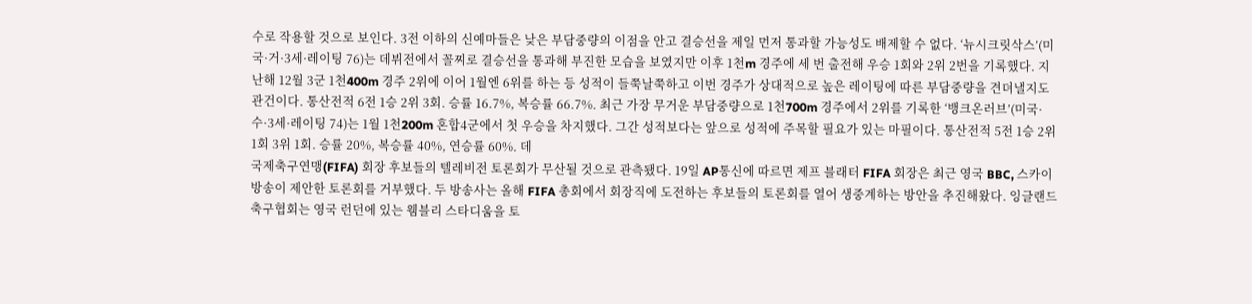수로 작용할 것으로 보인다. 3전 이하의 신예마들은 낮은 부담중량의 이점을 안고 결승선을 제일 먼저 통과할 가능성도 배제할 수 없다. ‘뉴시크릿삭스’(미국·거·3세·레이팅 76)는 데뷔전에서 꼴찌로 결승선을 통과해 부진한 모습을 보였지만 이후 1천m 경주에 세 번 출전해 우승 1회와 2위 2번을 기록했다. 지난해 12월 3군 1천400m 경주 2위에 이어 1월엔 6위를 하는 등 성적이 들쭉날쭉하고 이번 경주가 상대적으로 높은 레이팅에 따른 부담중량을 견뎌낼지도 관건이다. 통산전적 6전 1승 2위 3회. 승률 16.7%, 복승률 66.7%. 최근 가장 무거운 부담중량으로 1천700m 경주에서 2위를 기록한 ‘뱅크온러브’(미국·수·3세·레이팅 74)는 1월 1천200m 혼합4군에서 첫 우승을 차지했다. 그간 성적보다는 앞으로 성적에 주목할 필요가 있는 마필이다. 통산전적 5전 1승 2위 1회 3위 1회. 승률 20%, 복승률 40%, 연승률 60%. 데
국제축구연맹(FIFA) 회장 후보들의 텔레비전 토론회가 무산될 것으로 관측됐다. 19일 AP통신에 따르면 제프 블래터 FIFA 회장은 최근 영국 BBC, 스카이 방송이 제안한 토론회를 거부했다. 두 방송사는 올해 FIFA 총회에서 회장직에 도전하는 후보들의 토론회를 열어 생중계하는 방안을 추진해왔다. 잉글랜드축구협회는 영국 런던에 있는 웸블리 스타디움을 토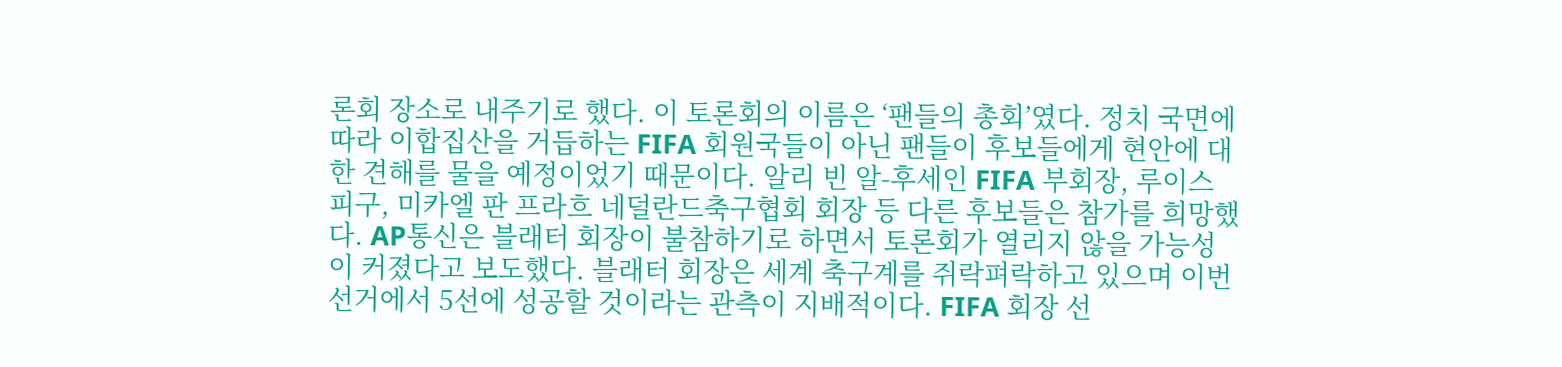론회 장소로 내주기로 했다. 이 토론회의 이름은 ‘팬들의 총회’였다. 정치 국면에 따라 이합집산을 거듭하는 FIFA 회원국들이 아닌 팬들이 후보들에게 현안에 대한 견해를 물을 예정이었기 때문이다. 알리 빈 알-후세인 FIFA 부회장, 루이스 피구, 미카엘 판 프라흐 네덜란드축구협회 회장 등 다른 후보들은 참가를 희망했다. AP통신은 블래터 회장이 불참하기로 하면서 토론회가 열리지 않을 가능성이 커졌다고 보도했다. 블래터 회장은 세계 축구계를 쥐락펴락하고 있으며 이번 선거에서 5선에 성공할 것이라는 관측이 지배적이다. FIFA 회장 선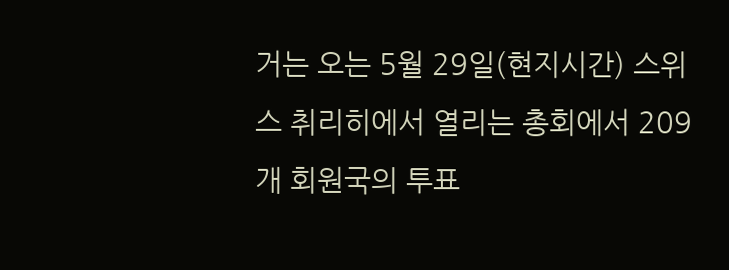거는 오는 5월 29일(현지시간) 스위스 취리히에서 열리는 총회에서 209개 회원국의 투표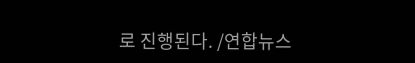로 진행된다. /연합뉴스